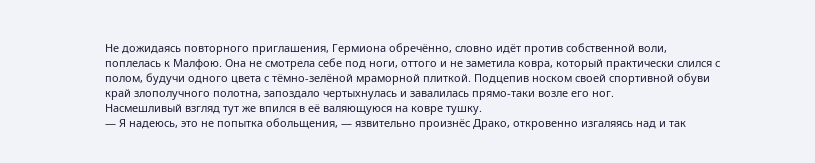Не дожидаясь повторного приглашения, Гермиона обречённо, словно идёт против собственной воли, поплелась к Малфою. Она не смотрела себе под ноги, оттого и не заметила ковра, который практически слился с полом, будучи одного цвета с тёмно-зелёной мраморной плиткой. Подцепив носком своей спортивной обуви край злополучного полотна, запоздало чертыхнулась и завалилась прямо-таки возле его ног.
Насмешливый взгляд тут же впился в её валяющуюся на ковре тушку.
— Я надеюсь, это не попытка обольщения, — язвительно произнёс Драко, откровенно изгаляясь над и так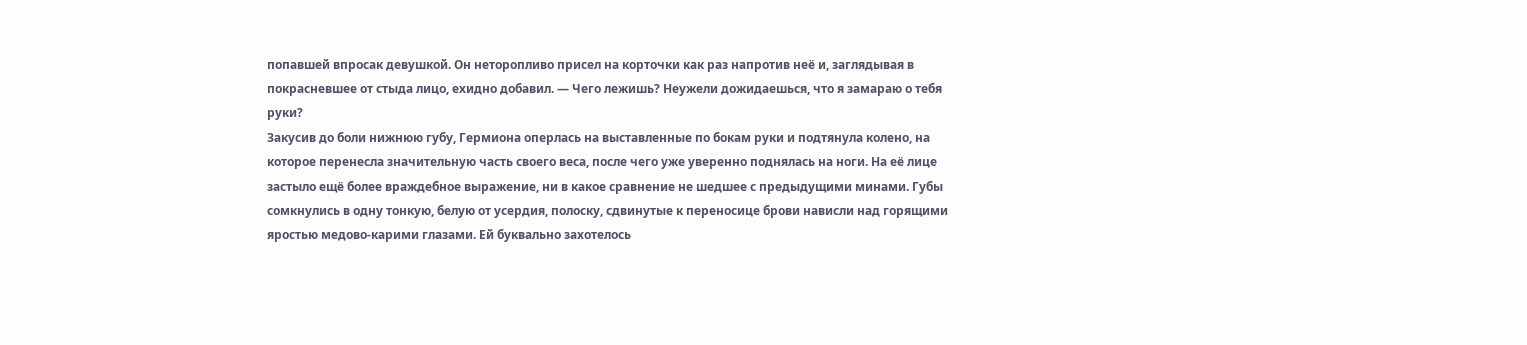попавшей впросак девушкой. Он неторопливо присел на корточки как раз напротив неё и, заглядывая в покрасневшее от стыда лицо, ехидно добавил. — Чего лежишь? Неужели дожидаешься, что я замараю о тебя руки?
Закусив до боли нижнюю губу, Гермиона оперлась на выставленные по бокам руки и подтянула колено, на которое перенесла значительную часть своего веса, после чего уже уверенно поднялась на ноги. На её лице застыло ещё более враждебное выражение, ни в какое сравнение не шедшее с предыдущими минами. Губы сомкнулись в одну тонкую, белую от усердия, полоску, сдвинутые к переносице брови нависли над горящими яростью медово-карими глазами. Ей буквально захотелось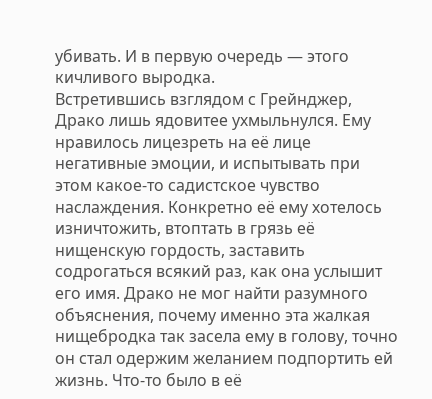убивать. И в первую очередь — этого кичливого выродка.
Встретившись взглядом с Грейнджер, Драко лишь ядовитее ухмыльнулся. Ему нравилось лицезреть на её лице негативные эмоции, и испытывать при этом какое-то садистское чувство наслаждения. Конкретно её ему хотелось изничтожить, втоптать в грязь её нищенскую гордость, заставить содрогаться всякий раз, как она услышит его имя. Драко не мог найти разумного объяснения, почему именно эта жалкая нищебродка так засела ему в голову, точно он стал одержим желанием подпортить ей жизнь. Что-то было в её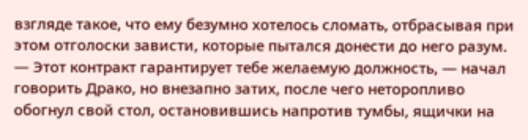взгляде такое, что ему безумно хотелось сломать, отбрасывая при этом отголоски зависти, которые пытался донести до него разум.
— Этот контракт гарантирует тебе желаемую должность, — начал говорить Драко, но внезапно затих, после чего неторопливо обогнул свой стол, остановившись напротив тумбы, ящички на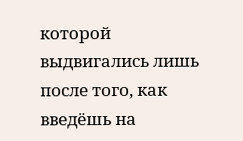которой выдвигались лишь после того, как введёшь на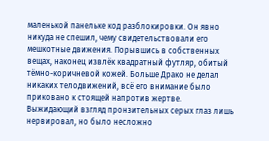маленькой панельке код разблокировки. Он явно никуда не спешил, чему свидетельствовали его мешкотные движения. Порывшись в собственных вещах, наконец извлёк квадратный футляр, обитый тёмно-коричневой кожей. Больше Драко не делал никаких телодвижений, всё его внимание было приковано к стоящей напротив жертве.
Выжидающий взгляд пронзительных серых глаз лишь нервировал, но было несложно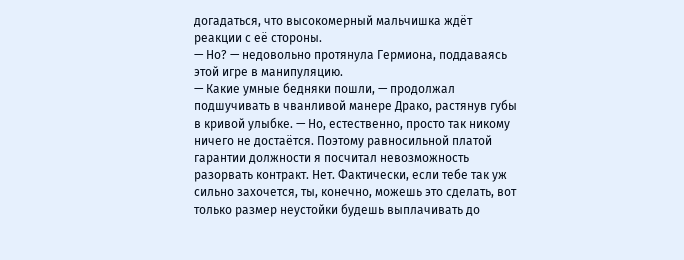догадаться, что высокомерный мальчишка ждёт реакции с её стороны.
— Но? — недовольно протянула Гермиона, поддаваясь этой игре в манипуляцию.
— Какие умные бедняки пошли, — продолжал подшучивать в чванливой манере Драко, растянув губы в кривой улыбке. — Но, естественно, просто так никому ничего не достаётся. Поэтому равносильной платой гарантии должности я посчитал невозможность разорвать контракт. Нет. Фактически, если тебе так уж сильно захочется, ты, конечно, можешь это сделать, вот только размер неустойки будешь выплачивать до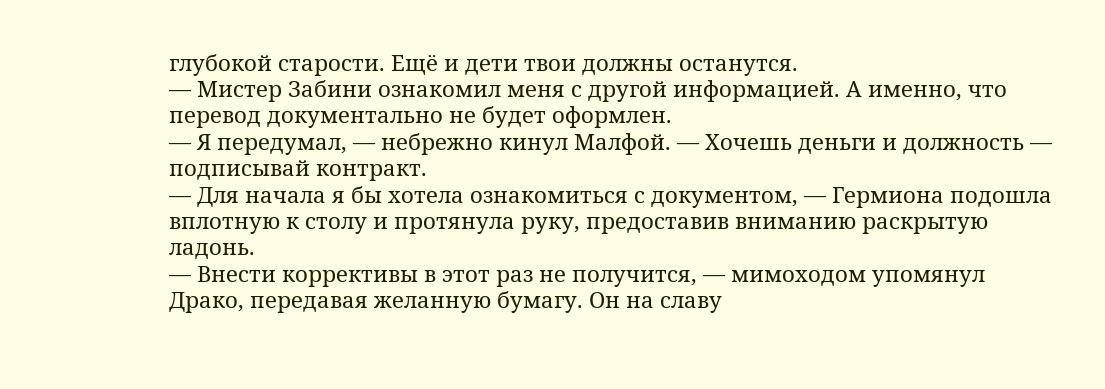глубокой старости. Ещё и дети твои должны останутся.
— Мистер Забини ознакомил меня с другой информацией. А именно, что перевод документально не будет оформлен.
— Я передумал, — небрежно кинул Малфой. — Хочешь деньги и должность — подписывай контракт.
— Для начала я бы хотела ознакомиться с документом, — Гермиона подошла вплотную к столу и протянула руку, предоставив вниманию раскрытую ладонь.
— Внести коррективы в этот раз не получится, — мимоходом упомянул Драко, передавая желанную бумагу. Он на славу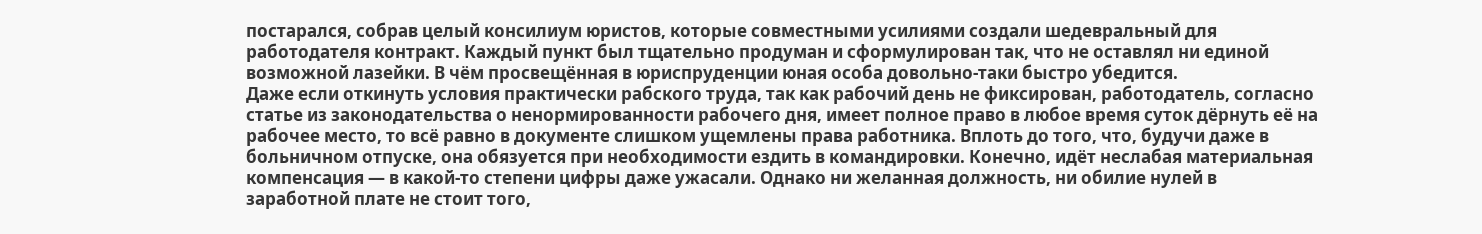постарался, собрав целый консилиум юристов, которые совместными усилиями создали шедевральный для работодателя контракт. Каждый пункт был тщательно продуман и сформулирован так, что не оставлял ни единой возможной лазейки. В чём просвещённая в юриспруденции юная особа довольно-таки быстро убедится.
Даже если откинуть условия практически рабского труда, так как рабочий день не фиксирован, работодатель, согласно статье из законодательства о ненормированности рабочего дня, имеет полное право в любое время суток дёрнуть её на рабочее место, то всё равно в документе слишком ущемлены права работника. Вплоть до того, что, будучи даже в больничном отпуске, она обязуется при необходимости ездить в командировки. Конечно, идёт неслабая материальная компенсация — в какой-то степени цифры даже ужасали. Однако ни желанная должность, ни обилие нулей в заработной плате не стоит того,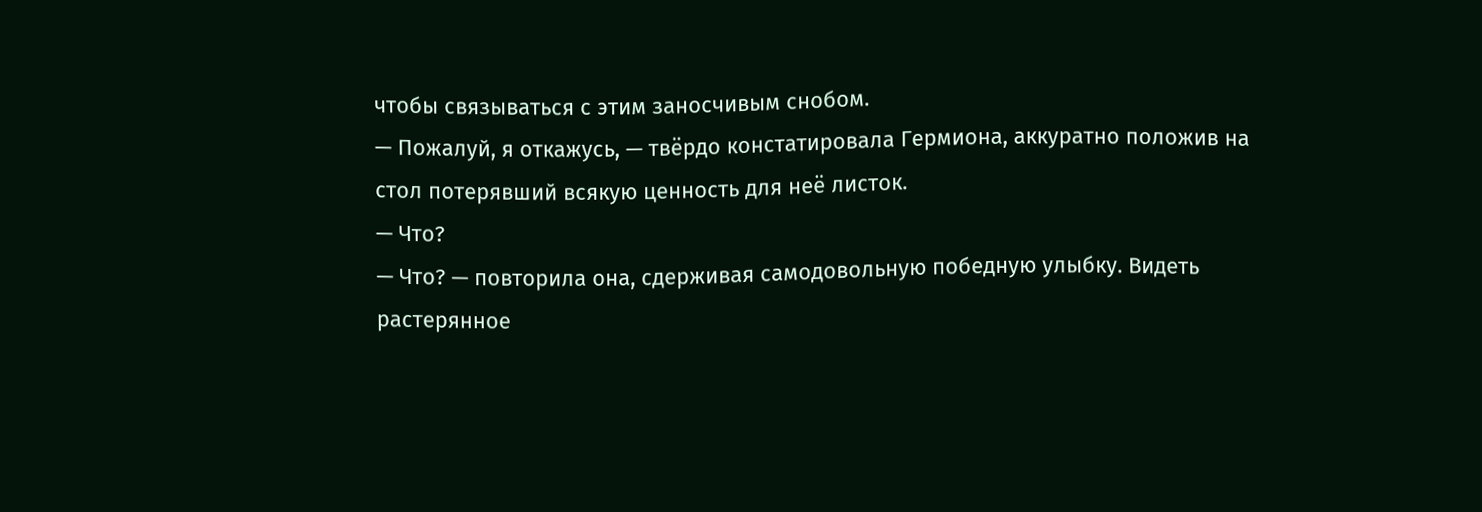чтобы связываться с этим заносчивым снобом.
— Пожалуй, я откажусь, — твёрдо констатировала Гермиона, аккуратно положив на стол потерявший всякую ценность для неё листок.
— Что?
— Что? — повторила она, сдерживая самодовольную победную улыбку. Видеть растерянное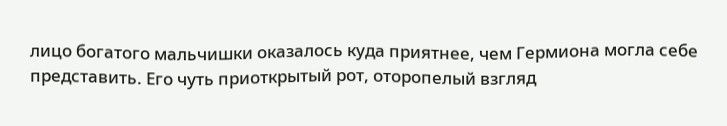лицо богатого мальчишки оказалось куда приятнее, чем Гермиона могла себе представить. Его чуть приоткрытый рот, оторопелый взгляд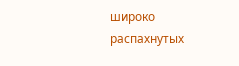широко распахнутых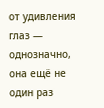от удивления глаз — однозначно, она ещё не один раз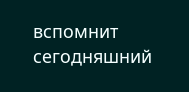вспомнит сегодняшний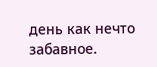день как нечто забавное.